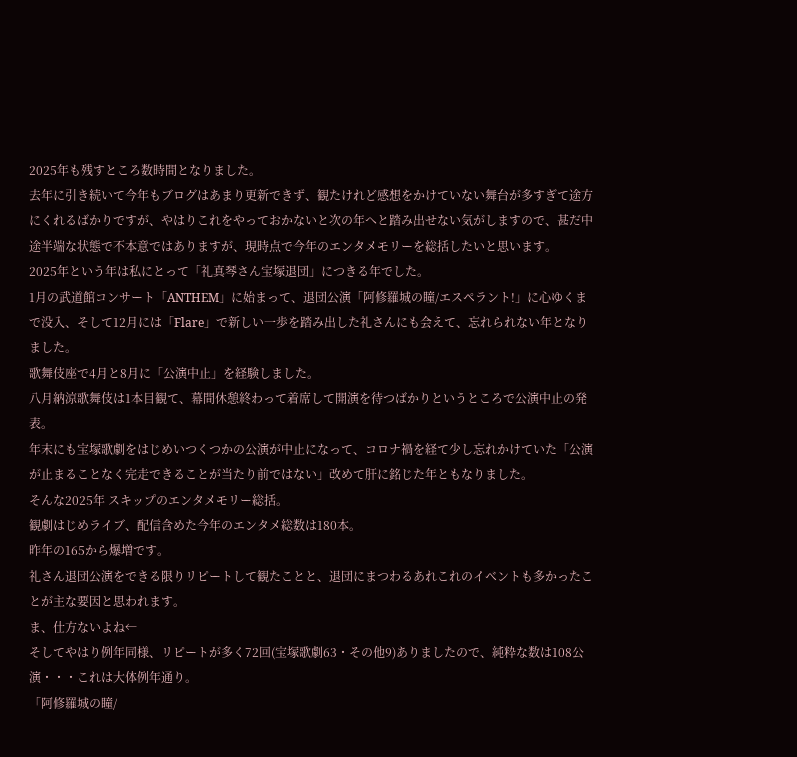2025年も残すところ数時間となりました。
去年に引き続いて今年もブログはあまり更新できず、観たけれど感想をかけていない舞台が多すぎて途方にくれるばかりですが、やはりこれをやっておかないと次の年へと踏み出せない気がしますので、甚だ中途半端な状態で不本意ではありますが、現時点で今年のエンタメモリーを総括したいと思います。
2025年という年は私にとって「礼真琴さん宝塚退団」につきる年でした。
1月の武道館コンサート「ANTHEM」に始まって、退団公演「阿修羅城の瞳/エスペラント!」に心ゆくまで没入、そして12月には「Flare」で新しい一歩を踏み出した礼さんにも会えて、忘れられない年となりました。
歌舞伎座で4月と8月に「公演中止」を経験しました。
八月納涼歌舞伎は1本目観て、幕間休憩終わって着席して開演を待つばかりというところで公演中止の発表。
年末にも宝塚歌劇をはじめいつくつかの公演が中止になって、コロナ禍を経て少し忘れかけていた「公演が止まることなく完走できることが当たり前ではない」改めて肝に銘じた年ともなりました。
そんな2025年 スキップのエンタメモリー総括。
観劇はじめライブ、配信含めた今年のエンタメ総数は180本。
昨年の165から爆増です。
礼さん退団公演をできる限りリピートして観たことと、退団にまつわるあれこれのイベントも多かったことが主な要因と思われます。
ま、仕方ないよね←
そしてやはり例年同様、リピートが多く72回(宝塚歌劇63・その他9)ありましたので、純粋な数は108公演・・・これは大体例年通り。
「阿修羅城の瞳/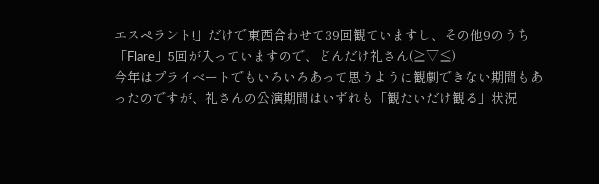エスペラント!」だけで東西合わせて39回観ていますし、その他9のうち「Flare」5回が入っていますので、どんだけ礼さん(≧▽≦)
今年はプライベートでもいろいろあって思うように観劇できない期間もあったのですが、礼さんの公演期間はいずれも「観たいだけ観る」状況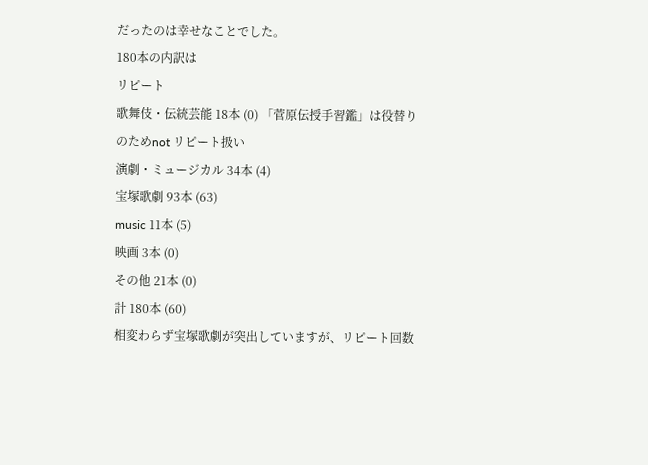だったのは幸せなことでした。
180本の内訳は
リピート
歌舞伎・伝統芸能 18本 (0) 「菅原伝授手習鑑」は役替りのためnot リピート扱い
演劇・ミュージカル 34本 (4)
宝塚歌劇 93本 (63)
music 11本 (5)
映画 3本 (0)
その他 21本 (0)
計 180本 (60)
相変わらず宝塚歌劇が突出していますが、リピート回数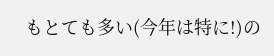もとても多い(今年は特に!)の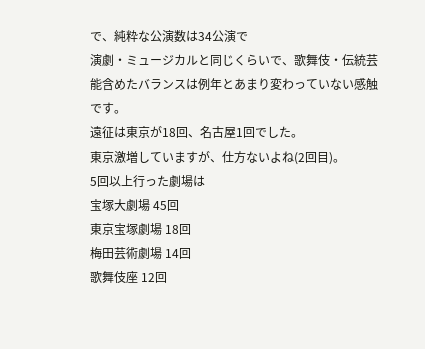で、純粋な公演数は34公演で
演劇・ミュージカルと同じくらいで、歌舞伎・伝統芸能含めたバランスは例年とあまり変わっていない感触です。
遠征は東京が18回、名古屋1回でした。
東京激増していますが、仕方ないよね(2回目)。
5回以上行った劇場は
宝塚大劇場 45回
東京宝塚劇場 18回
梅田芸術劇場 14回
歌舞伎座 12回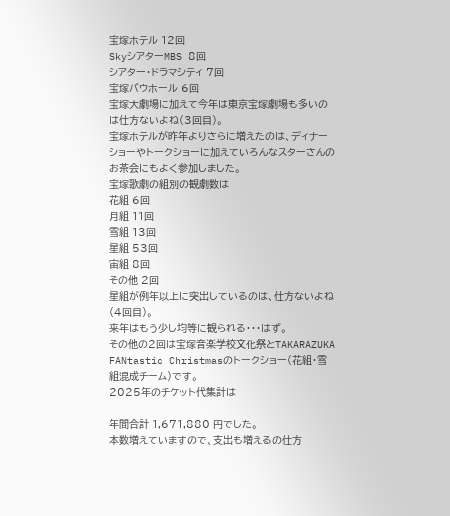宝塚ホテル 12回
SkyシアターMBS 8回
シアター・ドラマシティ 7回
宝塚バウホール 6回
宝塚大劇場に加えて今年は東京宝塚劇場も多いのは仕方ないよね(3回目)。
宝塚ホテルが昨年よりさらに増えたのは、ディナーショーやトークショーに加えていろんなスターさんのお茶会にもよく参加しました。
宝塚歌劇の組別の観劇数は
花組 6回
月組 11回
雪組 13回
星組 53回
宙組 8回
その他 2回
星組が例年以上に突出しているのは、仕方ないよね(4回目)。
来年はもう少し均等に観られる・・・はず。
その他の2回は宝塚音楽学校文化祭とTAKARAZUKA FANtastic Christmasのトークショー(花組・雪組混成チーム)です。
2025年のチケット代集計は

年間合計 1,671,880 円でした。
本数増えていますので、支出も増えるの仕方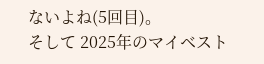ないよね(5回目)。
そして 2025年のマイベスト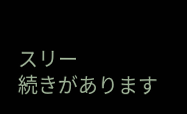スリー
続きがあります